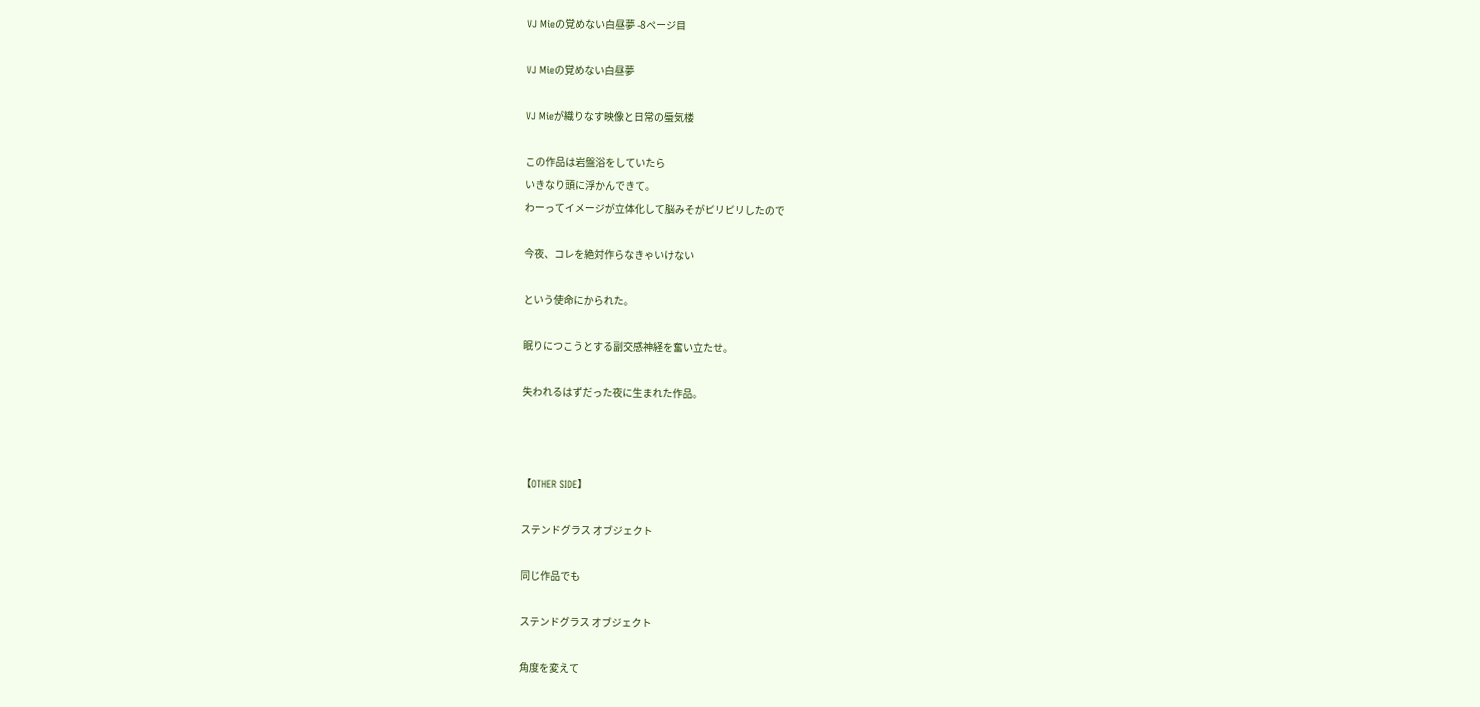VJ Mieの覚めない白昼夢 -8ページ目

VJ Mieの覚めない白昼夢

VJ Mieが織りなす映像と日常の蜃気楼

この作品は岩盤浴をしていたら
いきなり頭に浮かんできて。
わーってイメージが立体化して脳みそがピリピリしたので

今夜、コレを絶対作らなきゃいけない

という使命にかられた。

眠りにつこうとする副交感神経を奮い立たせ。

失われるはずだった夜に生まれた作品。



【OTHER SIDE】

ステンドグラス オブジェクト

同じ作品でも

ステンドグラス オブジェクト

角度を変えて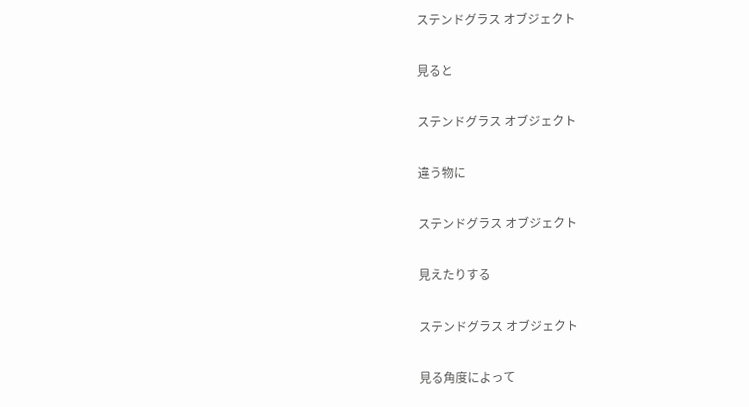ステンドグラス オブジェクト

見ると

ステンドグラス オブジェクト

違う物に

ステンドグラス オブジェクト

見えたりする

ステンドグラス オブジェクト

見る角度によって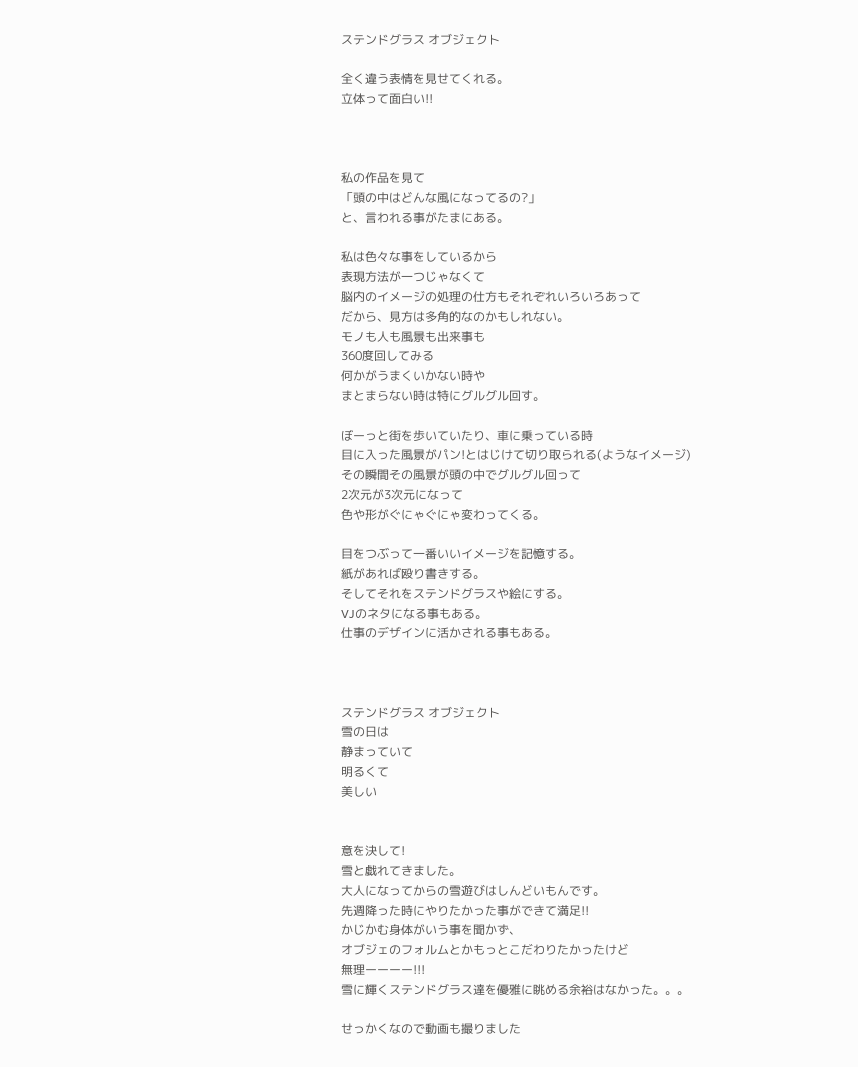ステンドグラス オブジェクト

全く違う表情を見せてくれる。
立体って面白い!!



私の作品を見て
「頭の中はどんな風になってるの?」
と、言われる事がたまにある。

私は色々な事をしているから
表現方法が一つじゃなくて
脳内のイメージの処理の仕方もそれぞれいろいろあって
だから、見方は多角的なのかもしれない。
モノも人も風景も出来事も
360度回してみる
何かがうまくいかない時や
まとまらない時は特にグルグル回す。

ぼーっと街を歩いていたり、車に乗っている時
目に入った風景がパン!とはじけて切り取られる(ようなイメージ)
その瞬間その風景が頭の中でグルグル回って
2次元が3次元になって
色や形がぐにゃぐにゃ変わってくる。

目をつぶって一番いいイメージを記憶する。
紙があれば殴り書きする。
そしてそれをステンドグラスや絵にする。
VJのネタになる事もある。
仕事のデザインに活かされる事もある。



ステンドグラス オブジェクト
雪の日は
静まっていて
明るくて
美しい


意を決して!
雪と戯れてきました。
大人になってからの雪遊びはしんどいもんです。
先週降った時にやりたかった事ができて満足!!
かじかむ身体がいう事を聞かず、
オブジェのフォルムとかもっとこだわりたかったけど
無理ーーーー!!!
雪に輝くステンドグラス達を優雅に眺める余裕はなかった。。。

せっかくなので動画も撮りました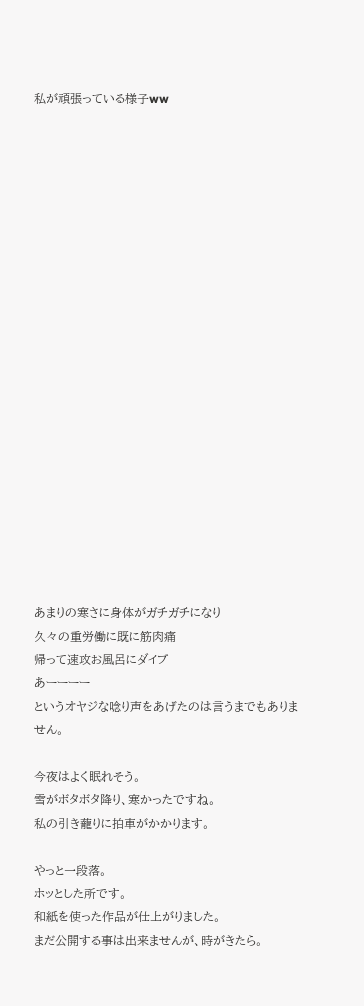私が頑張っている様子ww





















あまりの寒さに身体がガチガチになり
久々の重労働に既に筋肉痛
帰って速攻お風呂にダイブ
あーーーー
というオヤジな唸り声をあげたのは言うまでもありません。

今夜はよく眠れそう。
雪がボタボタ降り、寒かったですね。
私の引き蘢りに拍車がかかります。

やっと一段落。
ホッとした所です。
和紙を使った作品が仕上がりました。
まだ公開する事は出来ませんが、時がきたら。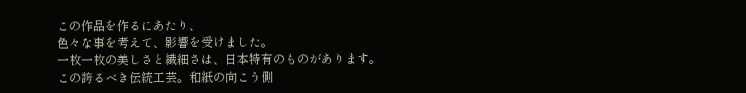この作品を作るにあたり、
色々な事を考えて、影響を受けました。
一枚一枚の美しさと繊細さは、日本特有のものがあります。
この誇るべき伝統工芸。和紙の向こう側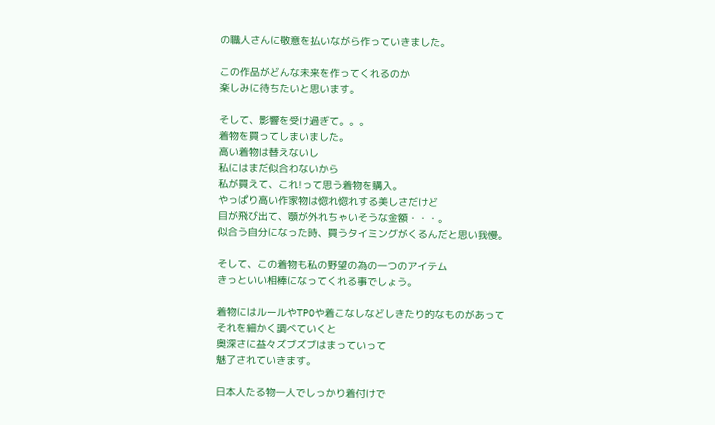の職人さんに敬意を払いながら作っていきました。

この作品がどんな未来を作ってくれるのか
楽しみに待ちたいと思います。

そして、影響を受け過ぎて。。。
着物を買ってしまいました。
高い着物は替えないし
私にはまだ似合わないから
私が買えて、これ!って思う着物を購入。
やっぱり高い作家物は惚れ惚れする美しさだけど
目が飛び出て、顎が外れちゃいそうな金額・・・。
似合う自分になった時、買うタイミングがくるんだと思い我慢。

そして、この着物も私の野望の為の一つのアイテム
きっといい相棒になってくれる事でしょう。

着物にはルールやTPOや着こなしなどしきたり的なものがあって
それを細かく調べていくと
奥深さに益々ズブズブはまっていって
魅了されていきます。

日本人たる物一人でしっかり着付けで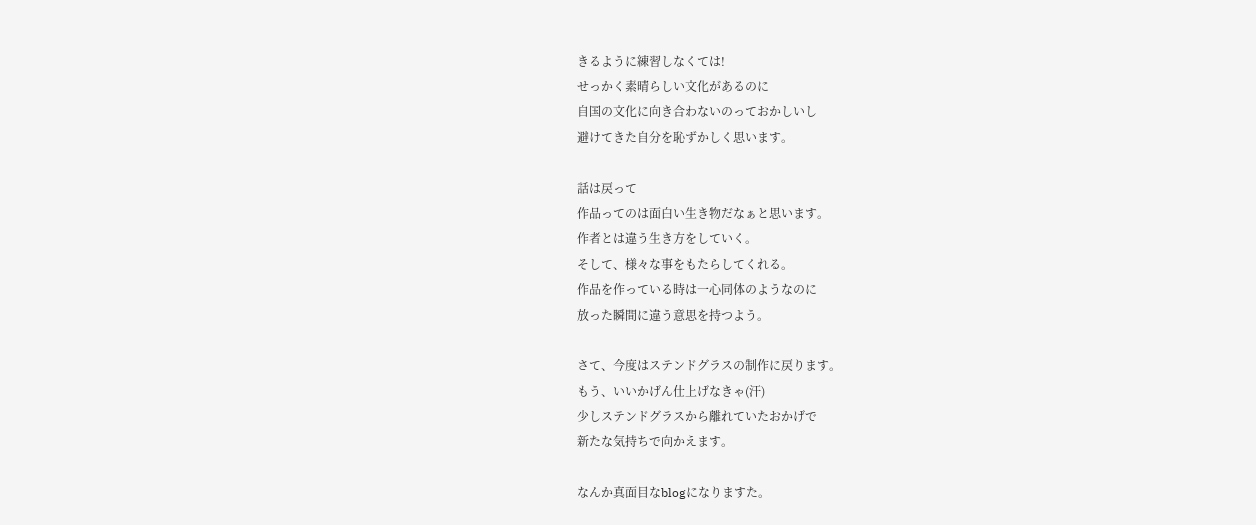きるように練習しなくては!
せっかく素晴らしい文化があるのに
自国の文化に向き合わないのっておかしいし
避けてきた自分を恥ずかしく思います。

話は戻って
作品ってのは面白い生き物だなぁと思います。
作者とは違う生き方をしていく。
そして、様々な事をもたらしてくれる。
作品を作っている時は一心同体のようなのに
放った瞬間に違う意思を持つよう。

さて、今度はステンドグラスの制作に戻ります。
もう、いいかげん仕上げなきゃ(汗)
少しステンドグラスから離れていたおかげで
新たな気持ちで向かえます。

なんか真面目なblogになりますた。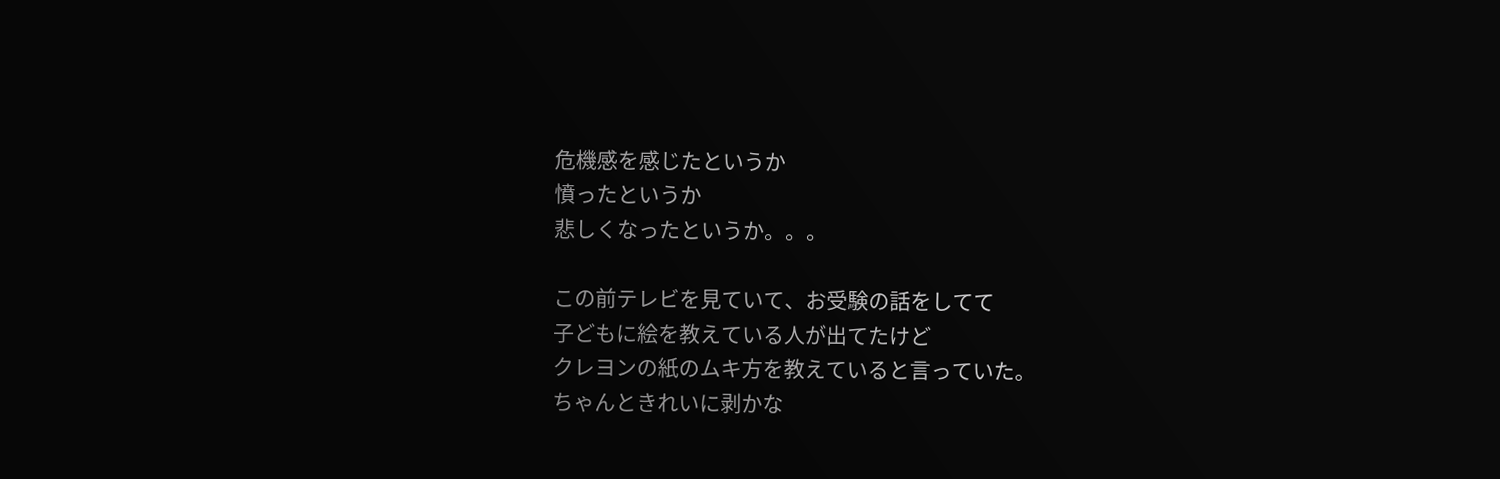危機感を感じたというか
憤ったというか
悲しくなったというか。。。

この前テレビを見ていて、お受験の話をしてて
子どもに絵を教えている人が出てたけど
クレヨンの紙のムキ方を教えていると言っていた。
ちゃんときれいに剥かな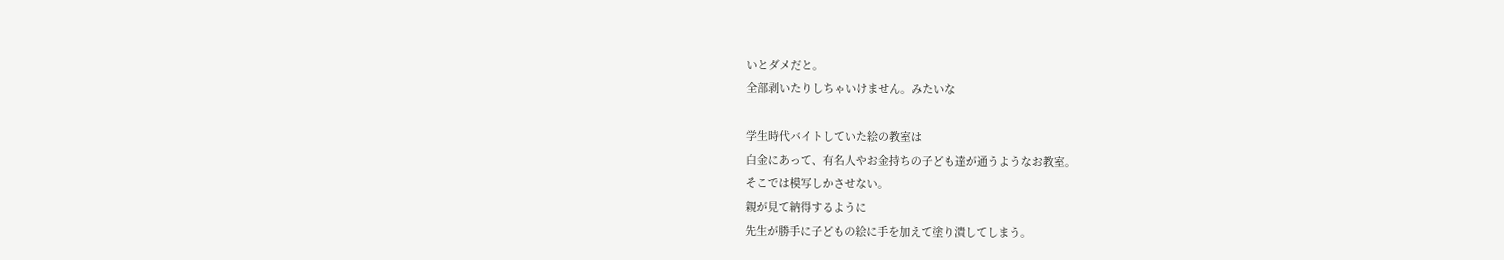いとダメだと。
全部剥いたりしちゃいけません。みたいな

学生時代バイトしていた絵の教室は
白金にあって、有名人やお金持ちの子ども達が通うようなお教室。
そこでは模写しかさせない。
親が見て納得するように
先生が勝手に子どもの絵に手を加えて塗り潰してしまう。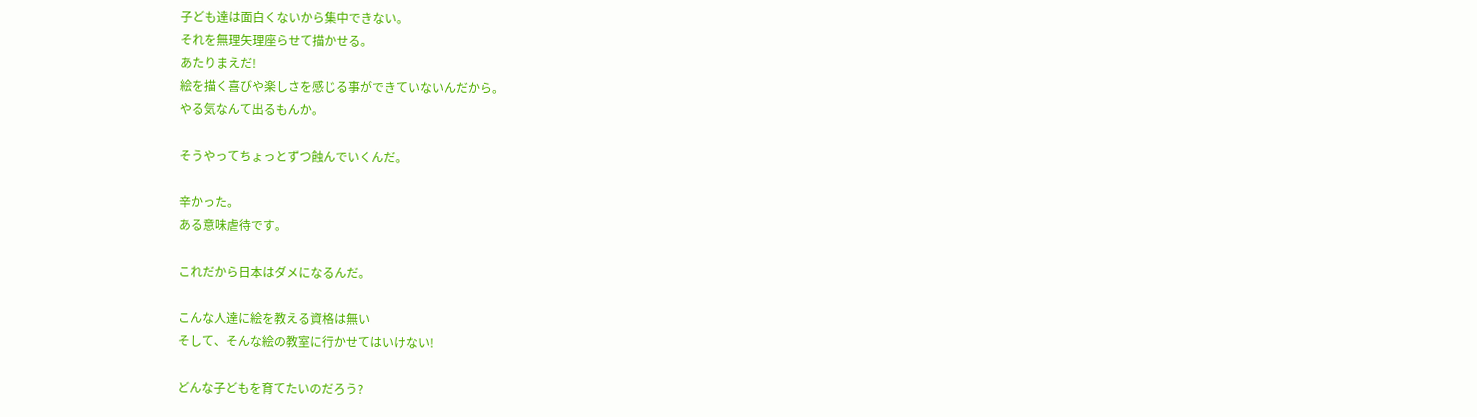子ども達は面白くないから集中できない。
それを無理矢理座らせて描かせる。
あたりまえだ!
絵を描く喜びや楽しさを感じる事ができていないんだから。
やる気なんて出るもんか。

そうやってちょっとずつ蝕んでいくんだ。

辛かった。
ある意味虐待です。

これだから日本はダメになるんだ。

こんな人達に絵を教える資格は無い
そして、そんな絵の教室に行かせてはいけない!

どんな子どもを育てたいのだろう?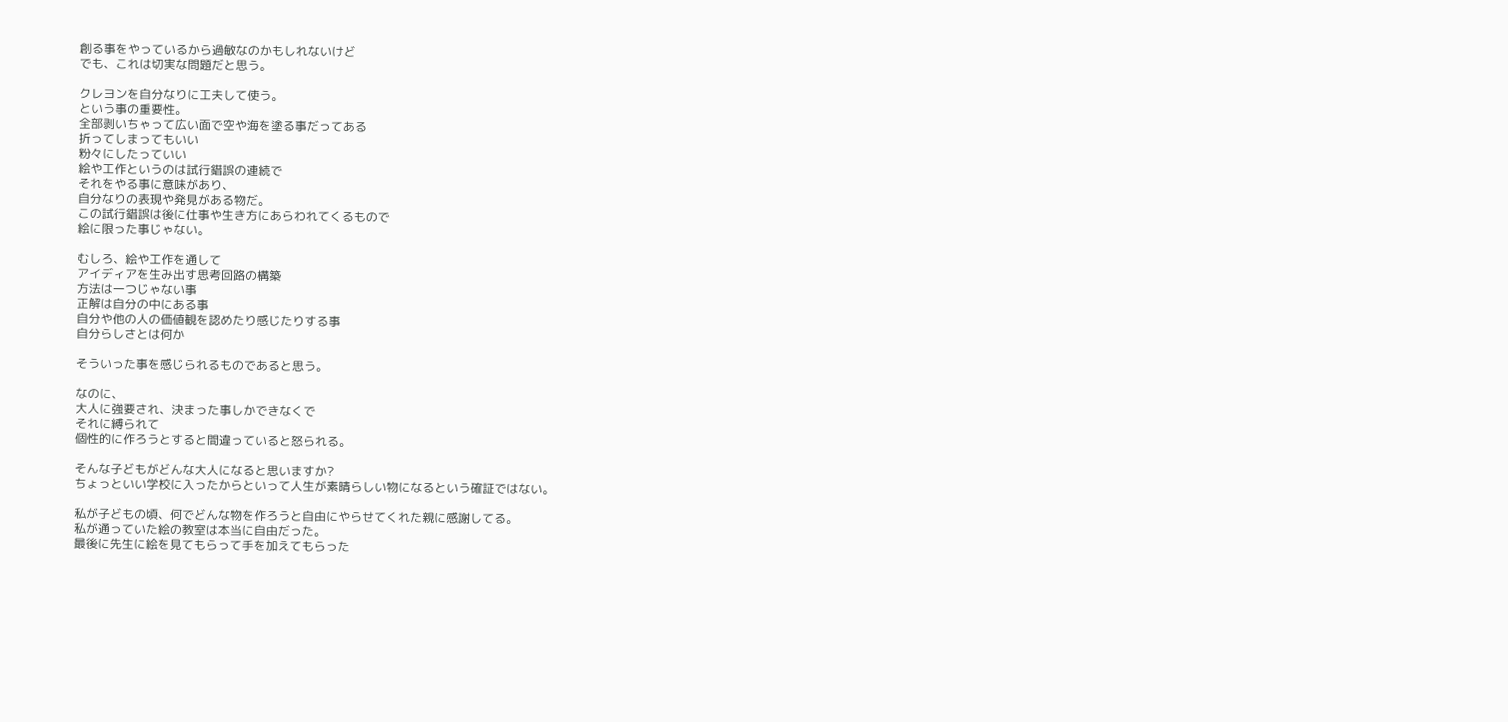創る事をやっているから過敏なのかもしれないけど
でも、これは切実な問題だと思う。

クレヨンを自分なりに工夫して使う。
という事の重要性。
全部剥いちゃって広い面で空や海を塗る事だってある
折ってしまってもいい
粉々にしたっていい
絵や工作というのは試行錯誤の連続で
それをやる事に意味があり、
自分なりの表現や発見がある物だ。
この試行錯誤は後に仕事や生き方にあらわれてくるもので
絵に限った事じゃない。

むしろ、絵や工作を通して
アイディアを生み出す思考回路の構築
方法は一つじゃない事
正解は自分の中にある事
自分や他の人の価値観を認めたり感じたりする事
自分らしさとは何か

そういった事を感じられるものであると思う。

なのに、
大人に強要され、決まった事しかできなくで
それに縛られて
個性的に作ろうとすると間違っていると怒られる。

そんな子どもがどんな大人になると思いますか?
ちょっといい学校に入ったからといって人生が素晴らしい物になるという確証ではない。

私が子どもの頃、何でどんな物を作ろうと自由にやらせてくれた親に感謝してる。
私が通っていた絵の教室は本当に自由だった。
最後に先生に絵を見てもらって手を加えてもらった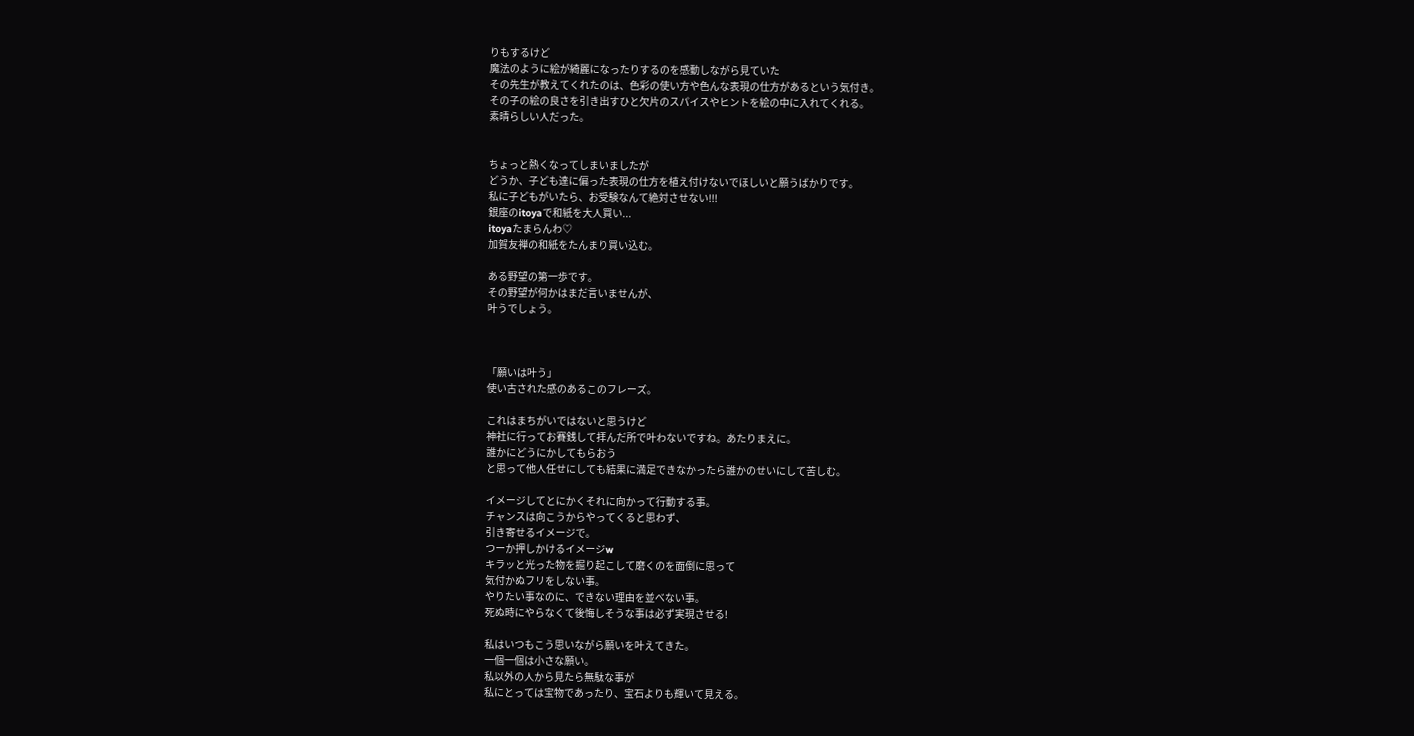りもするけど
魔法のように絵が綺麗になったりするのを感動しながら見ていた
その先生が教えてくれたのは、色彩の使い方や色んな表現の仕方があるという気付き。
その子の絵の良さを引き出すひと欠片のスパイスやヒントを絵の中に入れてくれる。
素晴らしい人だった。


ちょっと熱くなってしまいましたが
どうか、子ども達に偏った表現の仕方を植え付けないでほしいと願うばかりです。
私に子どもがいたら、お受験なんて絶対させない!!!
銀座のitoyaで和紙を大人買い...
itoyaたまらんわ♡
加賀友禅の和紙をたんまり買い込む。

ある野望の第一歩です。
その野望が何かはまだ言いませんが、
叶うでしょう。



「願いは叶う」
使い古された感のあるこのフレーズ。

これはまちがいではないと思うけど
神社に行ってお賽銭して拝んだ所で叶わないですね。あたりまえに。
誰かにどうにかしてもらおう
と思って他人任せにしても結果に満足できなかったら誰かのせいにして苦しむ。

イメージしてとにかくそれに向かって行動する事。
チャンスは向こうからやってくると思わず、
引き寄せるイメージで。
つーか押しかけるイメージw
キラッと光った物を掘り起こして磨くのを面倒に思って
気付かぬフリをしない事。
やりたい事なのに、できない理由を並べない事。
死ぬ時にやらなくて後悔しそうな事は必ず実現させる!

私はいつもこう思いながら願いを叶えてきた。
一個一個は小さな願い。
私以外の人から見たら無駄な事が
私にとっては宝物であったり、宝石よりも輝いて見える。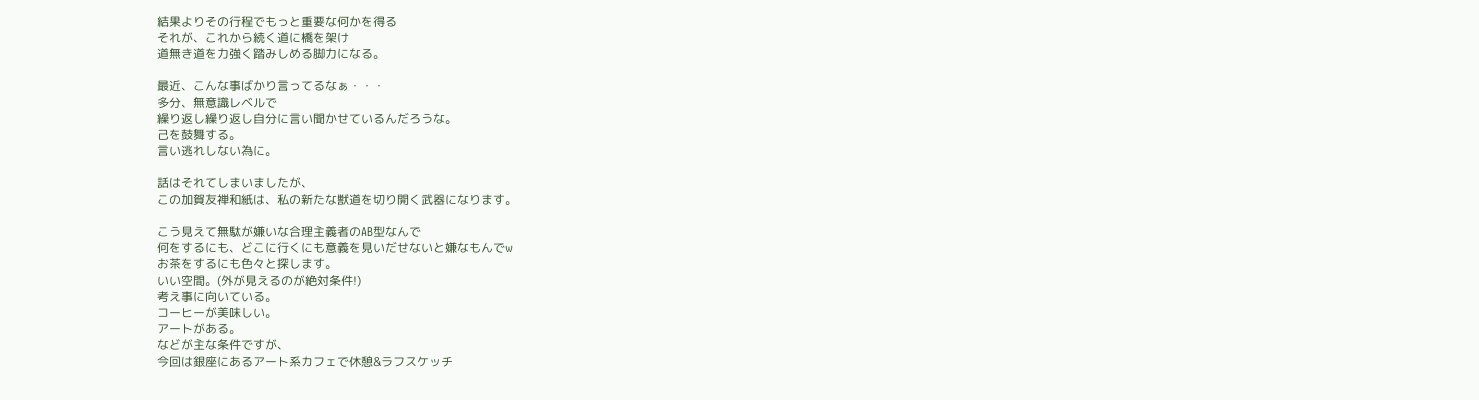結果よりその行程でもっと重要な何かを得る
それが、これから続く道に橋を架け
道無き道を力強く踏みしめる脚力になる。

最近、こんな事ばかり言ってるなぁ・・・
多分、無意識レベルで
繰り返し繰り返し自分に言い聞かせているんだろうな。
己を鼓舞する。
言い逃れしない為に。

話はそれてしまいましたが、
この加賀友禅和紙は、私の新たな獣道を切り開く武器になります。

こう見えて無駄が嫌いな合理主義者のAB型なんで
何をするにも、どこに行くにも意義を見いだせないと嫌なもんでw
お茶をするにも色々と探します。
いい空間。(外が見えるのが絶対条件!)
考え事に向いている。
コーヒーが美味しい。
アートがある。
などが主な条件ですが、
今回は銀座にあるアート系カフェで休憩&ラフスケッチ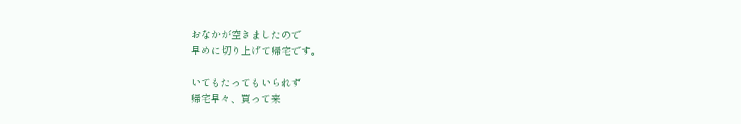おなかが空きましたので
早めに切り上げて帰宅です。

いてもたってもいられず
帰宅早々、買って来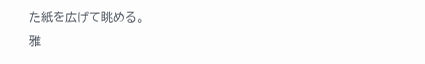た紙を広げて眺める。
雅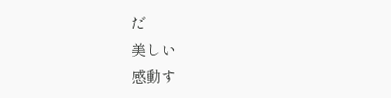だ
美しい
感動す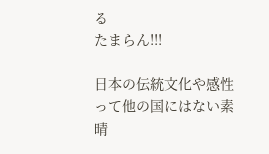る
たまらん!!!

日本の伝統文化や感性って他の国にはない素晴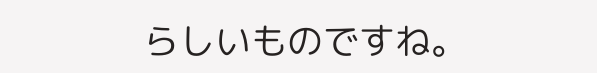らしいものですね。